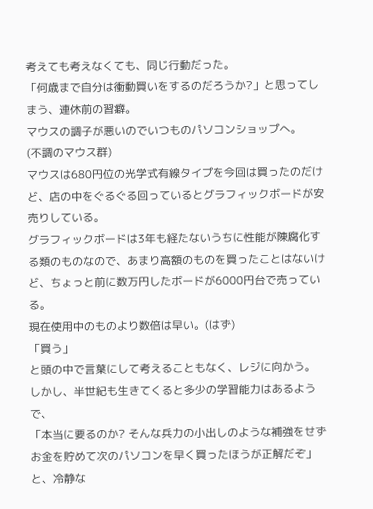考えても考えなくても、同じ行動だった。
「何歳まで自分は衝動買いをするのだろうか?」と思ってしまう、連休前の習癖。
マウスの調子が悪いのでいつものパソコンショップへ。
(不調のマウス群)
マウスは680円位の光学式有線タイプを今回は買ったのだけど、店の中をぐるぐる回っているとグラフィックボードが安売りしている。
グラフィックボードは3年も経たないうちに性能が陳腐化する類のものなので、あまり高額のものを買ったことはないけど、ちょっと前に数万円したボードが6000円台で売っている。
現在使用中のものより数倍は早い。(はず)
「買う」
と頭の中で言葉にして考えることもなく、レジに向かう。
しかし、半世紀も生きてくると多少の学習能力はあるようで、
「本当に要るのか? そんな兵力の小出しのような補強をせずお金を貯めて次のパソコンを早く買ったほうが正解だぞ」
と、冷静な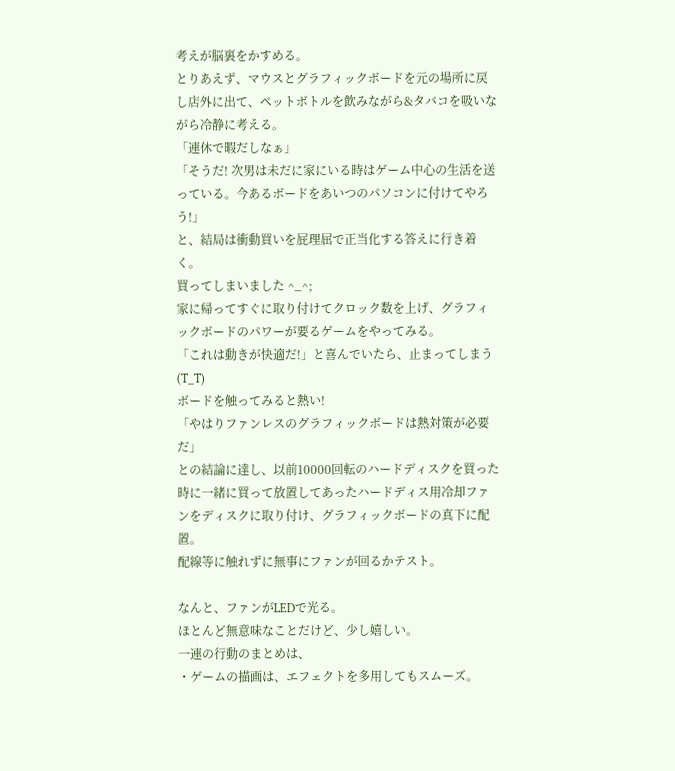考えが脳裏をかすめる。
とりあえず、マウスとグラフィックボードを元の場所に戻し店外に出て、ペットボトルを飲みながら&タバコを吸いながら冷静に考える。
「連休で暇だしなぁ」
「そうだ! 次男は未だに家にいる時はゲーム中心の生活を送っている。今あるボードをあいつのパソコンに付けてやろう!」
と、結局は衝動買いを屁理屈で正当化する答えに行き着く。
買ってしまいました ^_^;
家に帰ってすぐに取り付けてクロック数を上げ、グラフィックボードのパワーが要るゲームをやってみる。
「これは動きが快適だ!」と喜んでいたら、止まってしまう (T_T)
ボードを触ってみると熱い!
「やはりファンレスのグラフィックボードは熱対策が必要だ」
との結論に達し、以前10000回転のハードディスクを買った時に一緒に買って放置してあったハードディス用冷却ファンをディスクに取り付け、グラフィックボードの真下に配置。
配線等に触れずに無事にファンが回るかテスト。

なんと、ファンがLEDで光る。
ほとんど無意味なことだけど、少し嬉しい。
一連の行動のまとめは、
・ゲームの描画は、エフェクトを多用してもスムーズ。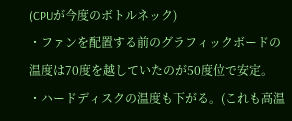(CPUが今度のボトルネック)
・ファンを配置する前のグラフィックボードの温度は70度を越していたのが50度位で安定。
・ハードディスクの温度も下がる。(これも高温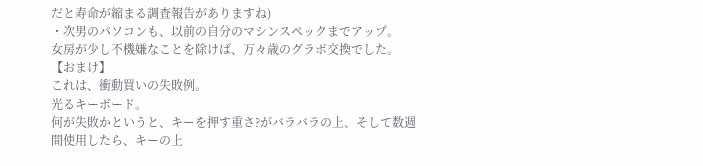だと寿命が縮まる調査報告がありますね)
・次男のパソコンも、以前の自分のマシンスペックまでアップ。
女房が少し不機嫌なことを除けば、万々歳のグラボ交換でした。
【おまけ】
これは、衝動買いの失敗例。
光るキーボード。
何が失敗かというと、キーを押す重さ?がバラバラの上、そして数週間使用したら、キーの上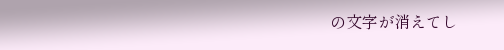の文字が消えてし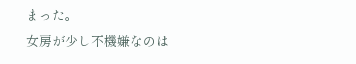まった。
女房が少し不機嫌なのは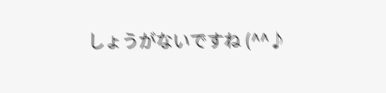しょうがないですね (^^♪